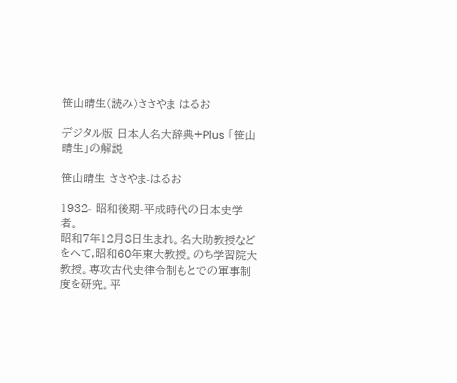笹山晴生(読み)ささやま はるお

デジタル版 日本人名大辞典+Plus 「笹山晴生」の解説

笹山晴生 ささやま-はるお

1932- 昭和後期-平成時代の日本史学者。
昭和7年12月8日生まれ。名大助教授などをへて,昭和60年東大教授。のち学習院大教授。専攻古代史律令制もとでの軍事制度を研究。平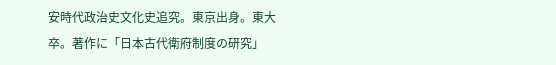安時代政治史文化史追究。東京出身。東大卒。著作に「日本古代衛府制度の研究」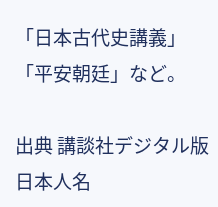「日本古代史講義」「平安朝廷」など。

出典 講談社デジタル版 日本人名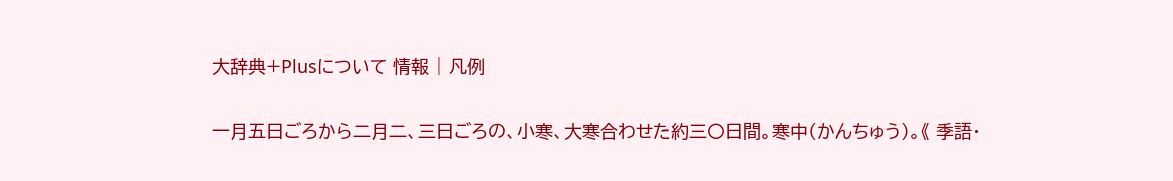大辞典+Plusについて 情報 | 凡例

一月五日ごろから二月二、三日ごろの、小寒、大寒合わせた約三〇日間。寒中(かんちゅう)。《 季語・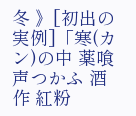冬 》[初出の実例]「寒(カン)の中 薬喰 声つかふ 酒作 紅粉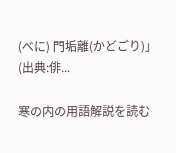(べに) 門垢離(かどごり)」(出典:俳...

寒の内の用語解説を読む